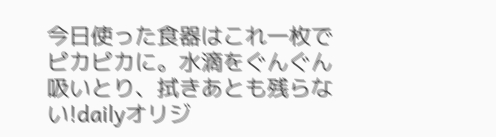今日使った食器はこれ一枚でピカピカに。水滴をぐんぐん吸いとり、拭きあとも残らない!dailyオリジ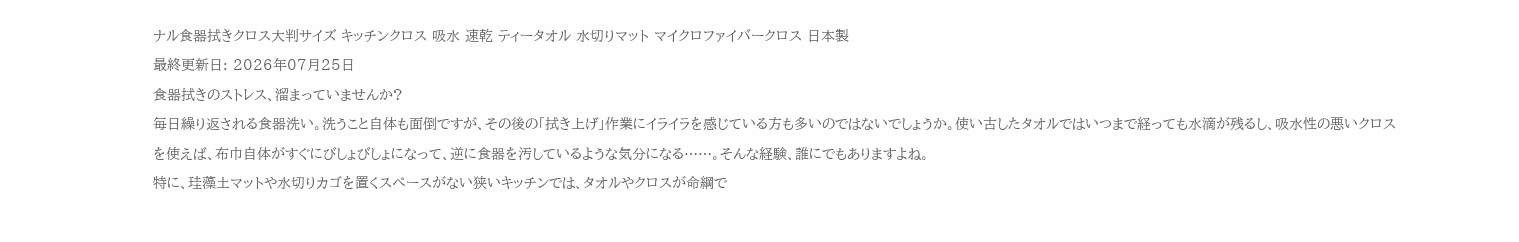ナル食器拭きクロス大判サイズ キッチンクロス 吸水 速乾 ティータオル 水切りマット マイクロファイバークロス 日本製
最終更新日: 2026年07月25日
食器拭きのストレス、溜まっていませんか?
毎日繰り返される食器洗い。洗うこと自体も面倒ですが、その後の「拭き上げ」作業にイライラを感じている方も多いのではないでしょうか。使い古したタオルではいつまで経っても水滴が残るし、吸水性の悪いクロスを使えば、布巾自体がすぐにびしょびしょになって、逆に食器を汚しているような気分になる……。そんな経験、誰にでもありますよね。
特に、珪藻土マットや水切りカゴを置くスペースがない狭いキッチンでは、タオルやクロスが命綱で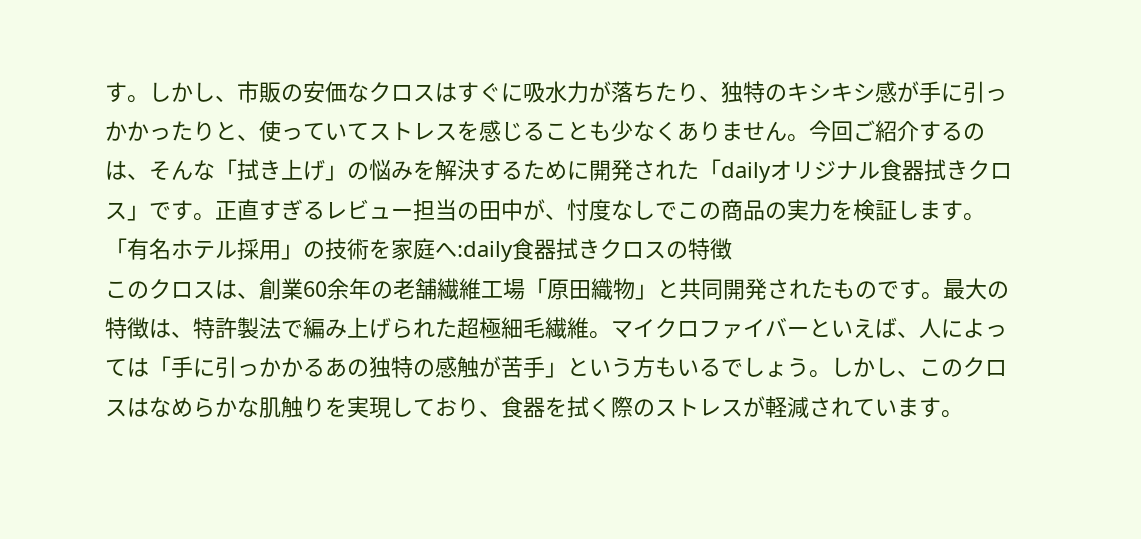す。しかし、市販の安価なクロスはすぐに吸水力が落ちたり、独特のキシキシ感が手に引っかかったりと、使っていてストレスを感じることも少なくありません。今回ご紹介するのは、そんな「拭き上げ」の悩みを解決するために開発された「dailyオリジナル食器拭きクロス」です。正直すぎるレビュー担当の田中が、忖度なしでこの商品の実力を検証します。
「有名ホテル採用」の技術を家庭へ:daily食器拭きクロスの特徴
このクロスは、創業60余年の老舗繊維工場「原田織物」と共同開発されたものです。最大の特徴は、特許製法で編み上げられた超極細毛繊維。マイクロファイバーといえば、人によっては「手に引っかかるあの独特の感触が苦手」という方もいるでしょう。しかし、このクロスはなめらかな肌触りを実現しており、食器を拭く際のストレスが軽減されています。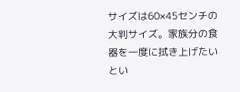サイズは60×45センチの大判サイズ。家族分の食器を一度に拭き上げたいとい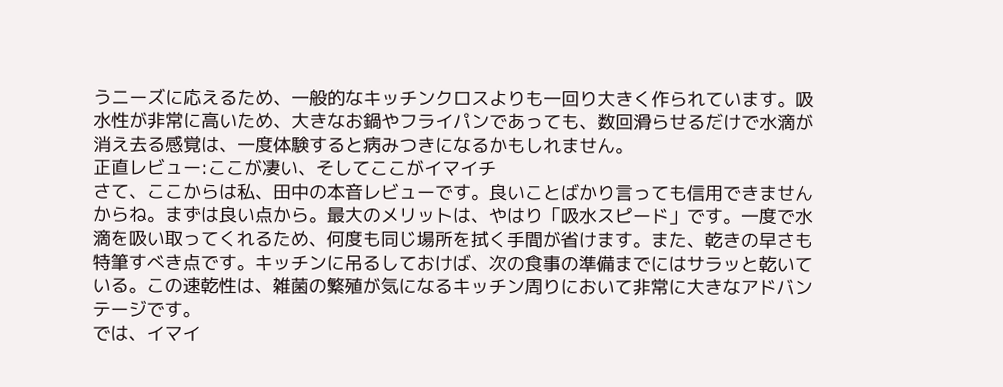うニーズに応えるため、一般的なキッチンクロスよりも一回り大きく作られています。吸水性が非常に高いため、大きなお鍋やフライパンであっても、数回滑らせるだけで水滴が消え去る感覚は、一度体験すると病みつきになるかもしれません。
正直レビュー:ここが凄い、そしてここがイマイチ
さて、ここからは私、田中の本音レビューです。良いことばかり言っても信用できませんからね。まずは良い点から。最大のメリットは、やはり「吸水スピード」です。一度で水滴を吸い取ってくれるため、何度も同じ場所を拭く手間が省けます。また、乾きの早さも特筆すべき点です。キッチンに吊るしておけば、次の食事の準備までにはサラッと乾いている。この速乾性は、雑菌の繁殖が気になるキッチン周りにおいて非常に大きなアドバンテージです。
では、イマイ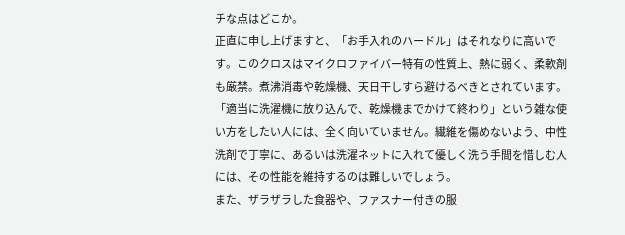チな点はどこか。
正直に申し上げますと、「お手入れのハードル」はそれなりに高いです。このクロスはマイクロファイバー特有の性質上、熱に弱く、柔軟剤も厳禁。煮沸消毒や乾燥機、天日干しすら避けるべきとされています。「適当に洗濯機に放り込んで、乾燥機までかけて終わり」という雑な使い方をしたい人には、全く向いていません。繊維を傷めないよう、中性洗剤で丁寧に、あるいは洗濯ネットに入れて優しく洗う手間を惜しむ人には、その性能を維持するのは難しいでしょう。
また、ザラザラした食器や、ファスナー付きの服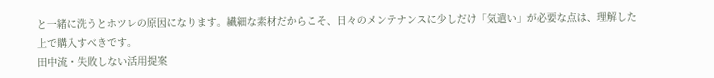と一緒に洗うとホツレの原因になります。繊細な素材だからこそ、日々のメンテナンスに少しだけ「気遣い」が必要な点は、理解した上で購入すべきです。
田中流・失敗しない活用提案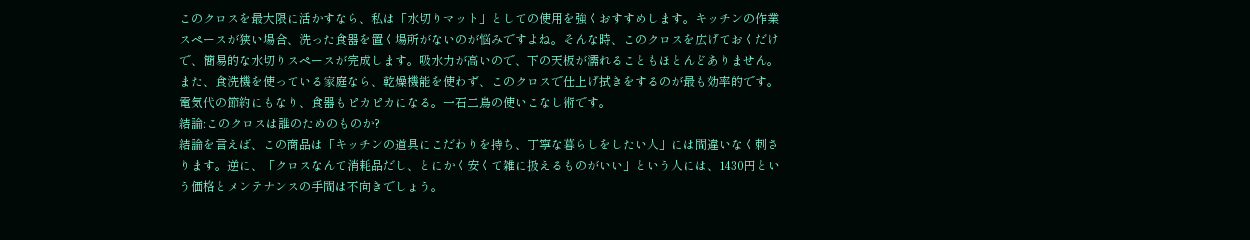このクロスを最大限に活かすなら、私は「水切りマット」としての使用を強くおすすめします。キッチンの作業スペースが狭い場合、洗った食器を置く場所がないのが悩みですよね。そんな時、このクロスを広げておくだけで、簡易的な水切りスペースが完成します。吸水力が高いので、下の天板が濡れることもほとんどありません。また、食洗機を使っている家庭なら、乾燥機能を使わず、このクロスで仕上げ拭きをするのが最も効率的です。電気代の節約にもなり、食器もピカピカになる。一石二鳥の使いこなし術です。
結論:このクロスは誰のためのものか?
結論を言えば、この商品は「キッチンの道具にこだわりを持ち、丁寧な暮らしをしたい人」には間違いなく刺さります。逆に、「クロスなんて消耗品だし、とにかく安くて雑に扱えるものがいい」という人には、1430円という価格とメンテナンスの手間は不向きでしょう。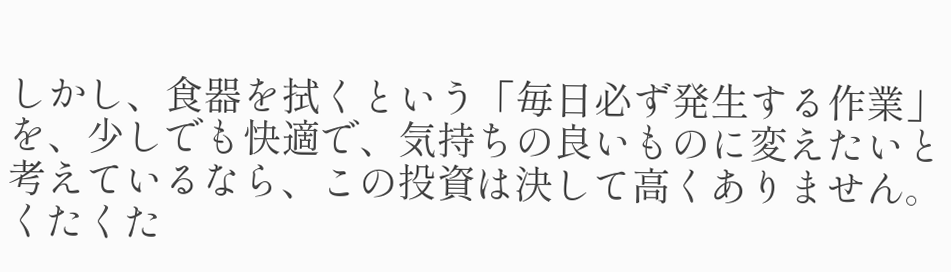しかし、食器を拭くという「毎日必ず発生する作業」を、少しでも快適で、気持ちの良いものに変えたいと考えているなら、この投資は決して高くありません。くたくた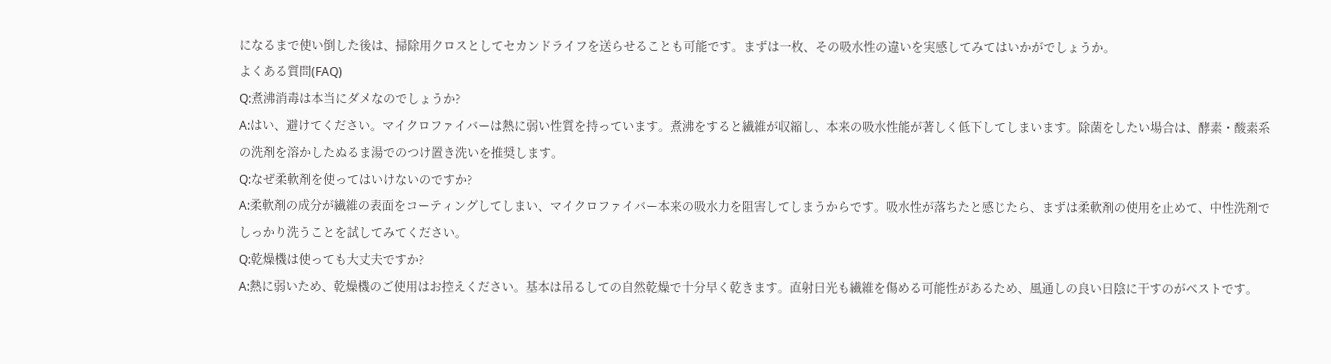になるまで使い倒した後は、掃除用クロスとしてセカンドライフを送らせることも可能です。まずは一枚、その吸水性の違いを実感してみてはいかがでしょうか。
よくある質問(FAQ)
Q:煮沸消毒は本当にダメなのでしょうか?
A:はい、避けてください。マイクロファイバーは熱に弱い性質を持っています。煮沸をすると繊維が収縮し、本来の吸水性能が著しく低下してしまいます。除菌をしたい場合は、酵素・酸素系の洗剤を溶かしたぬるま湯でのつけ置き洗いを推奨します。
Q:なぜ柔軟剤を使ってはいけないのですか?
A:柔軟剤の成分が繊維の表面をコーティングしてしまい、マイクロファイバー本来の吸水力を阻害してしまうからです。吸水性が落ちたと感じたら、まずは柔軟剤の使用を止めて、中性洗剤でしっかり洗うことを試してみてください。
Q:乾燥機は使っても大丈夫ですか?
A:熱に弱いため、乾燥機のご使用はお控えください。基本は吊るしての自然乾燥で十分早く乾きます。直射日光も繊維を傷める可能性があるため、風通しの良い日陰に干すのがベストです。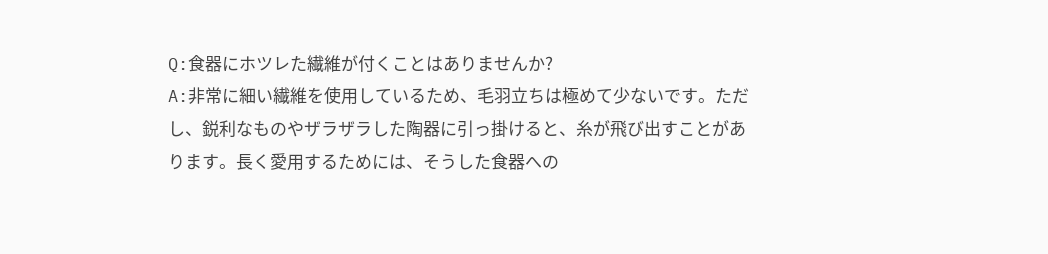Q:食器にホツレた繊維が付くことはありませんか?
A:非常に細い繊維を使用しているため、毛羽立ちは極めて少ないです。ただし、鋭利なものやザラザラした陶器に引っ掛けると、糸が飛び出すことがあります。長く愛用するためには、そうした食器への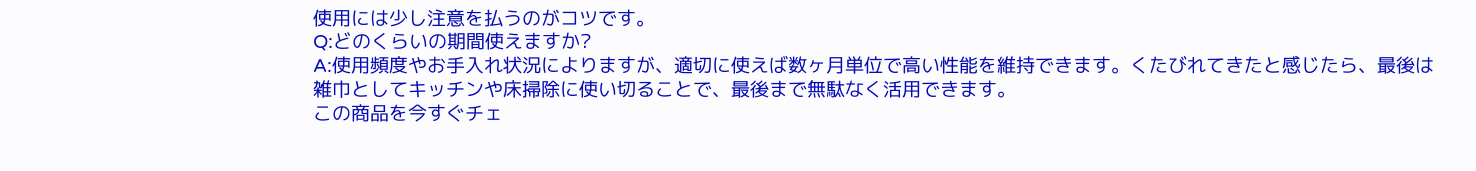使用には少し注意を払うのがコツです。
Q:どのくらいの期間使えますか?
A:使用頻度やお手入れ状況によりますが、適切に使えば数ヶ月単位で高い性能を維持できます。くたびれてきたと感じたら、最後は雑巾としてキッチンや床掃除に使い切ることで、最後まで無駄なく活用できます。
この商品を今すぐチェ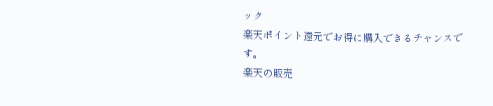ック
楽天ポイント還元でお得に購入できるチャンスです。
楽天の販売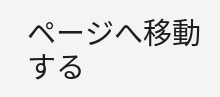ページへ移動する